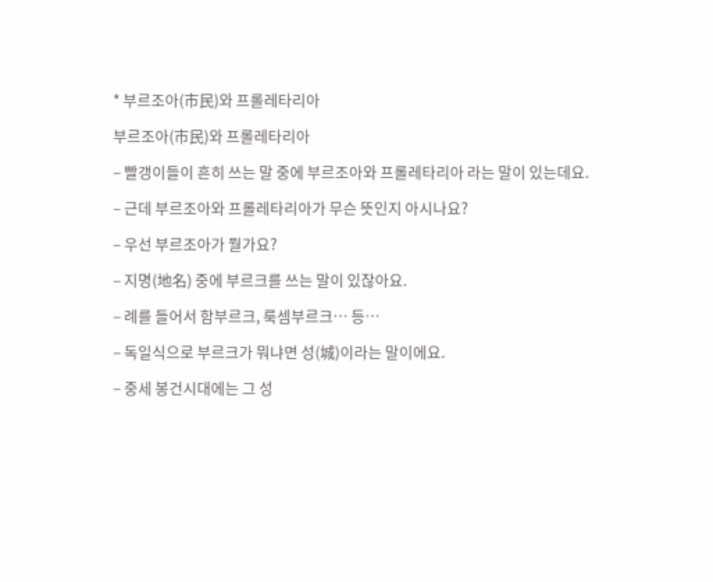* 부르조아(市民)와 프롤레타리아

부르조아(市民)와 프롤레타리아

– 빨갱이들이 흔히 쓰는 말 중에 부르조아와 프롤레타리아 라는 말이 있는데요.

– 근데 부르조아와 프롤레타리아가 무슨 뜻인지 아시나요?

– 우선 부르조아가 뭘가요?

– 지명(地名) 중에 부르크를 쓰는 말이 있잖아요.

– 례를 들어서 함부르크, 룩셈부르크… 등…

– 독일식으로 부르크가 뭐냐면 성(城)이라는 말이에요.

– 중세 봉건시대에는 그 성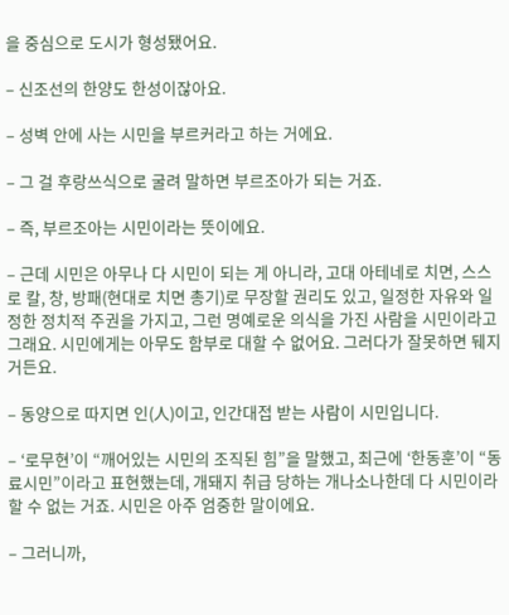을 중심으로 도시가 형성됐어요.

– 신조선의 한양도 한성이잖아요.

– 성벽 안에 사는 시민을 부르커라고 하는 거에요.

– 그 걸 후랑쓰식으로 굴려 말하면 부르조아가 되는 거죠.

– 즉, 부르조아는 시민이라는 뜻이에요.

– 근데 시민은 아무나 다 시민이 되는 게 아니라, 고대 아테네로 치면, 스스로 칼, 창, 방패(현대로 치면 총기)로 무장할 권리도 있고, 일정한 자유와 일정한 정치적 주권을 가지고, 그런 명예로운 의식을 가진 사람을 시민이라고 그래요. 시민에게는 아무도 함부로 대할 수 없어요. 그러다가 잘못하면 뒈지거든요.

– 동양으로 따지면 인(人)이고, 인간대접 받는 사람이 시민입니다.

– ‘로무현’이 “깨어있는 시민의 조직된 힘”을 말했고, 최근에 ‘한동훈’이 “동료시민”이라고 표현했는데, 개돼지 취급 당하는 개나소나한데 다 시민이라 할 수 없는 거죠. 시민은 아주 엄중한 말이에요.

– 그러니까,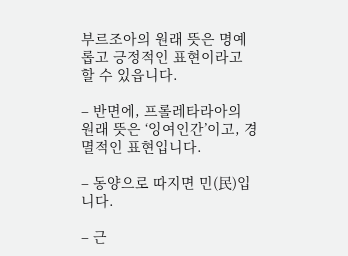부르조아의 원래 뜻은 명예롭고 긍정적인 표현이라고 할 수 있읍니다.

– 반면에, 프롤레타라아의 원래 뜻은 ‘잉여인간’이고, 경멸적인 표현입니다.

– 동양으로 따지면 민(民)입니다.

– 근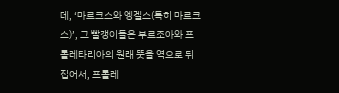데, ‘마르크스와 엥겔스(특히 마르크스)’, 그 빨갱이들은 부르조아와 프롤레타리아의 원래 뜻을 역으로 뒤집어서, 프롤레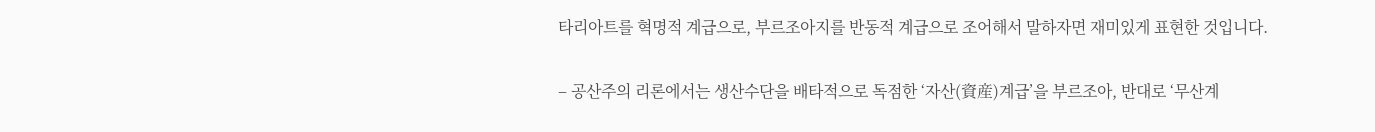타리아트를 혁명적 계급으로, 부르조아지를 반동적 계급으로 조어해서 말하자면 재미있게 표현한 것입니다.

– 공산주의 리론에서는 생산수단을 배타적으로 독점한 ‘자산(資産)계급’을 부르조아, 반대로 ‘무산계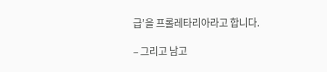급’을 프롤레타리아라고 합니다.

– 그리고 남고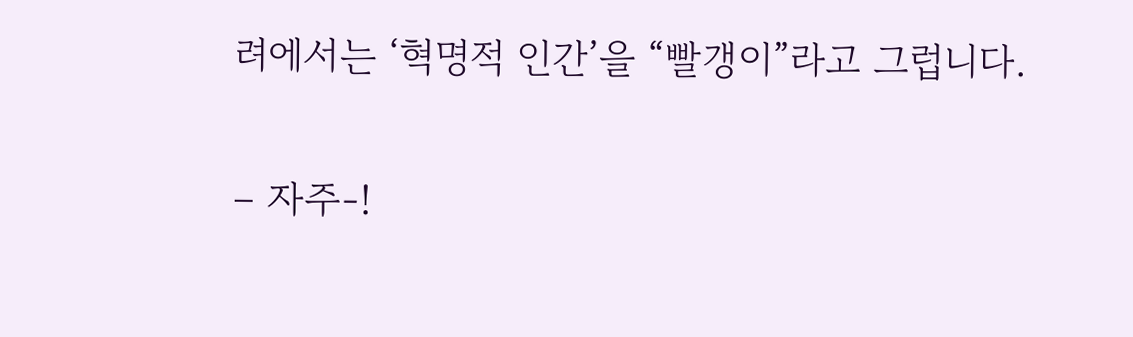려에서는 ‘혁명적 인간’을 “빨갱이”라고 그럽니다.

– 자주-!